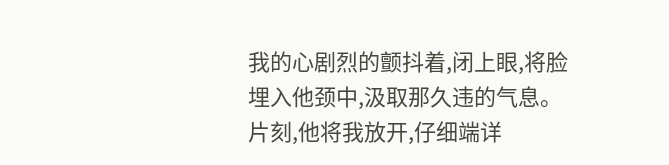我的心剧烈的颤抖着,闭上眼,将脸埋入他颈中,汲取那久违的气息。
片刻,他将我放开,仔细端详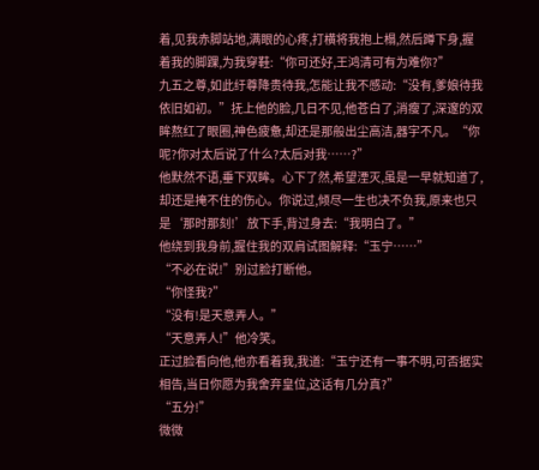着,见我赤脚站地,满眼的心疼,打横将我抱上榻,然后蹲下身,握着我的脚踝,为我穿鞋:“你可还好,王鸿清可有为难你?”
九五之尊,如此纡尊降贵待我,怎能让我不感动:“没有,爹娘待我依旧如初。”抚上他的脸,几日不见,他苍白了,消瘦了,深邃的双眸熬红了眼圈,神色疲惫,却还是那般出尘高洁,器宇不凡。“你呢?你对太后说了什么?太后对我……?”
他默然不语,垂下双眸。心下了然,希望湮灭,虽是一早就知道了,却还是掩不住的伤心。你说过,倾尽一生也决不负我,原来也只是‘那时那刻!’放下手,背过身去:“我明白了。”
他绕到我身前,握住我的双肩试图解释:“玉宁……”
“不必在说!”别过脸打断他。
“你怪我?”
“没有!是天意弄人。”
“天意弄人!”他冷笑。
正过脸看向他,他亦看着我,我道:“玉宁还有一事不明,可否据实相告,当日你愿为我舍弃皇位,这话有几分真?”
“五分!”
微微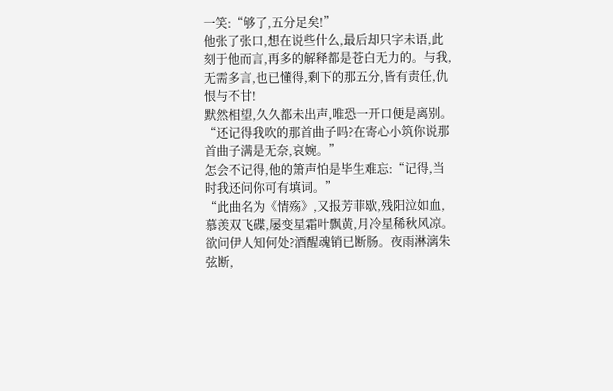一笑:“够了,五分足矣!”
他张了张口,想在说些什么,最后却只字未语,此刻于他而言,再多的解释都是苍白无力的。与我,无需多言,也已懂得,剩下的那五分,皆有责任,仇恨与不甘!
默然相望,久久都未出声,唯恐一开口便是离别。
“还记得我吹的那首曲子吗?在寄心小筑你说那首曲子满是无奈,哀婉。”
怎会不记得,他的箫声怕是毕生难忘:“记得,当时我还问你可有填词。”
“此曲名为《情殇》,又报芳菲歇,残阳泣如血,慕羡双飞碟,屡变星霜叶飘黄,月冷星稀秋风凉。欲问伊人知何处?酒醒魂销已断肠。夜雨淋漓朱弦断,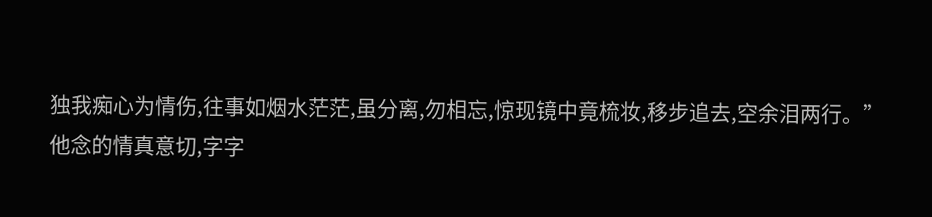独我痴心为情伤,往事如烟水茫茫,虽分离,勿相忘,惊现镜中竟梳妆,移步追去,空余泪两行。”
他念的情真意切,字字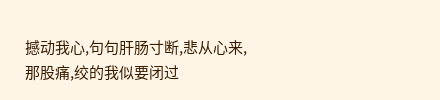撼动我心,句句肝肠寸断,悲从心来,那股痛,绞的我似要闭过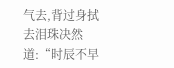气去,背过身拭去泪珠决然道:“时辰不早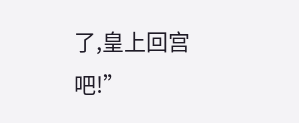了,皇上回宫吧!”